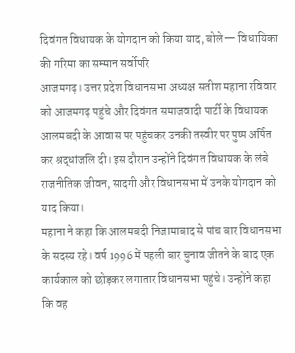दिवंगत विधायक के योगदान को किया याद, बोले— विधायिका की गरिमा का सम्मान सर्वोपरि
आजमगढ़। उत्तर प्रदेश विधानसभा अध्यक्ष सतीश महाना रविवार को आजमगढ़ पहुंचे और दिवंगत समाजवादी पार्टी के विधायक आलमबदी के आवास पर पहुंचकर उनकी तस्वीर पर पुष्प अर्पित कर श्रद्धांजलि दी। इस दौरान उन्होंने दिवंगत विधायक के लंबे राजनीतिक जीवन, सादगी और विधानसभा में उनके योगदान को याद किया।
महाना ने कहा कि आलमबदी निजामाबाद से पांच बार विधानसभा के सदस्य रहे। वर्ष 1996 में पहली बार चुनाव जीतने के बाद एक कार्यकाल को छोड़कर लगातार विधानसभा पहुंचे। उन्होंने कहा कि वह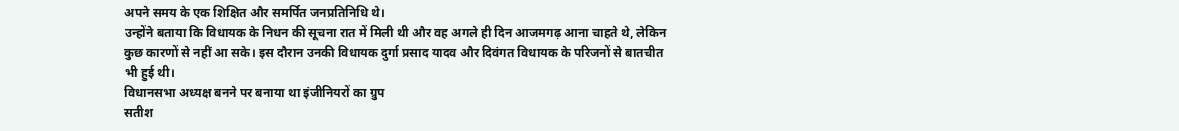अपने समय के एक शिक्षित और समर्पित जनप्रतिनिधि थे।
उन्होंने बताया कि विधायक के निधन की सूचना रात में मिली थी और वह अगले ही दिन आजमगढ़ आना चाहते थे, लेकिन कुछ कारणों से नहीं आ सके। इस दौरान उनकी विधायक दुर्गा प्रसाद यादव और दिवंगत विधायक के परिजनों से बातचीत भी हुई थी।
विधानसभा अध्यक्ष बनने पर बनाया था इंजीनियरों का ग्रुप
सतीश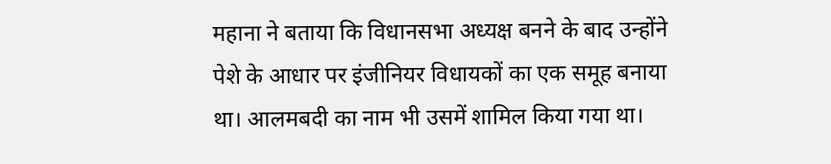महाना ने बताया कि विधानसभा अध्यक्ष बनने के बाद उन्होंने पेशे के आधार पर इंजीनियर विधायकों का एक समूह बनाया था। आलमबदी का नाम भी उसमें शामिल किया गया था।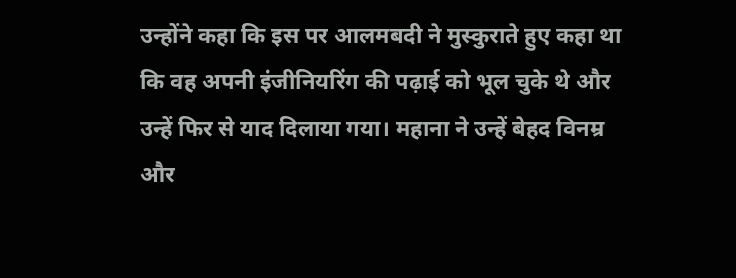उन्होंने कहा कि इस पर आलमबदी ने मुस्कुराते हुए कहा था कि वह अपनी इंजीनियरिंग की पढ़ाई को भूल चुके थे और उन्हें फिर से याद दिलाया गया। महाना ने उन्हें बेहद विनम्र और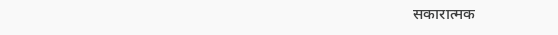सकारात्मक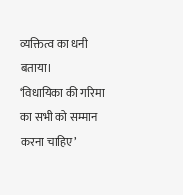व्यक्तित्व का धनी बताया।
‘विधायिका की गरिमा का सभी को सम्मान करना चाहिए’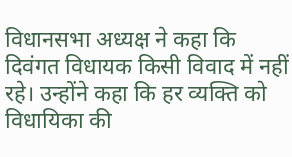विधानसभा अध्यक्ष ने कहा कि दिवंगत विधायक किसी विवाद में नहीं रहे। उन्होंने कहा कि हर व्यक्ति को विधायिका की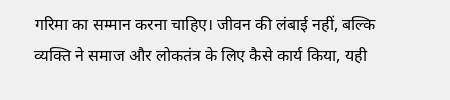गरिमा का सम्मान करना चाहिए। जीवन की लंबाई नहीं, बल्कि व्यक्ति ने समाज और लोकतंत्र के लिए कैसे कार्य किया, यही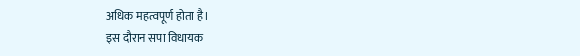अधिक महत्वपूर्ण होता है।
इस दौरान सपा विधायक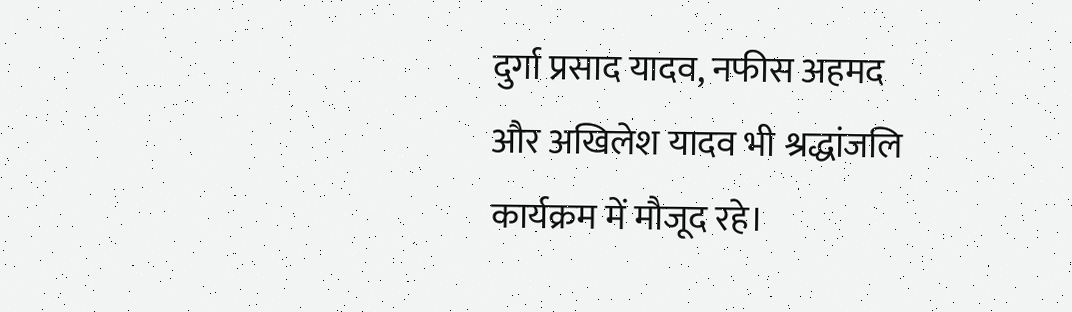दुर्गा प्रसाद यादव, नफीस अहमद और अखिलेश यादव भी श्रद्धांजलि कार्यक्रम में मौजूद रहे।